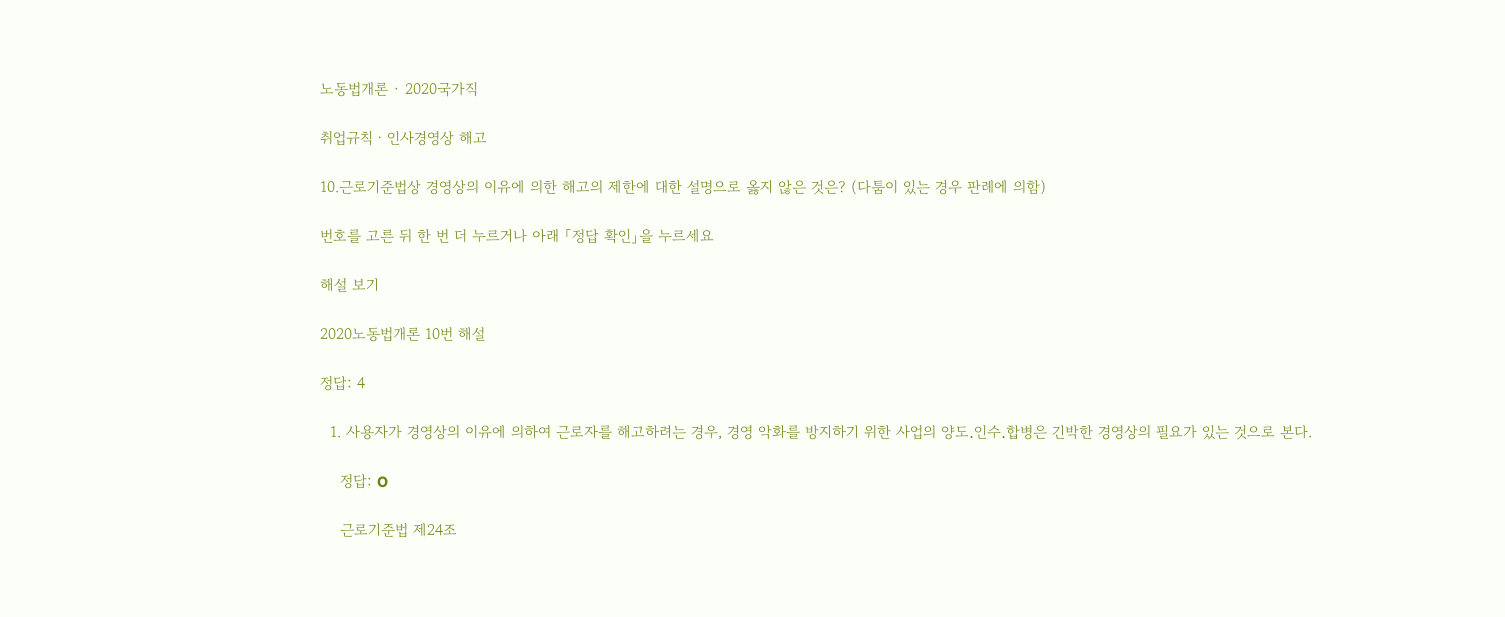노동법개론 · 2020국가직

취업규칙ㆍ인사경영상 해고

10.근로기준법상 경영상의 이유에 의한 해고의 제한에 대한 설명으로 옳지 않은 것은? (다툼이 있는 경우 판례에 의함)

번호를 고른 뒤 한 번 더 누르거나 아래 「정답 확인」을 누르세요

해설 보기

2020노동법개론 10번 해설

정답: 4

  1. 사용자가 경영상의 이유에 의하여 근로자를 해고하려는 경우, 경영 악화를 방지하기 위한 사업의 양도․인수․합병은 긴박한 경영상의 필요가 있는 것으로 본다.

    정답: O

    근로기준법 제24조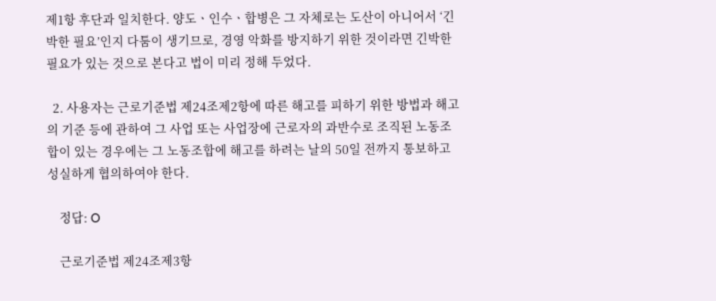제1항 후단과 일치한다. 양도ㆍ인수ㆍ합병은 그 자체로는 도산이 아니어서 ‘긴박한 필요’인지 다툼이 생기므로, 경영 악화를 방지하기 위한 것이라면 긴박한 필요가 있는 것으로 본다고 법이 미리 정해 두었다.

  2. 사용자는 근로기준법 제24조제2항에 따른 해고를 피하기 위한 방법과 해고의 기준 등에 관하여 그 사업 또는 사업장에 근로자의 과반수로 조직된 노동조합이 있는 경우에는 그 노동조합에 해고를 하려는 날의 50일 전까지 통보하고 성실하게 협의하여야 한다.

    정답: O

    근로기준법 제24조제3항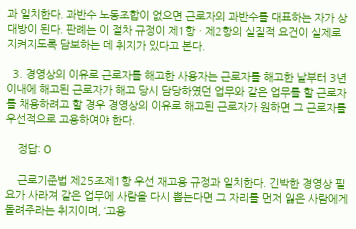과 일치한다. 과반수 노동조합이 없으면 근로자의 과반수를 대표하는 자가 상대방이 된다. 판례는 이 절차 규정이 제1항ㆍ제2항의 실질적 요건이 실제로 지켜지도록 담보하는 데 취지가 있다고 본다.

  3. 경영상의 이유로 근로자를 해고한 사용자는 근로자를 해고한 날부터 3년 이내에 해고된 근로자가 해고 당시 담당하였던 업무와 같은 업무를 할 근로자를 채용하려고 할 경우 경영상의 이유로 해고된 근로자가 원하면 그 근로자를 우선적으로 고용하여야 한다.

    정답: O

    근로기준법 제25조제1항 우선 재고용 규정과 일치한다. 긴박한 경영상 필요가 사라져 같은 업무에 사람을 다시 뽑는다면 그 자리를 먼저 잃은 사람에게 돌려주라는 취지이며, ‘고용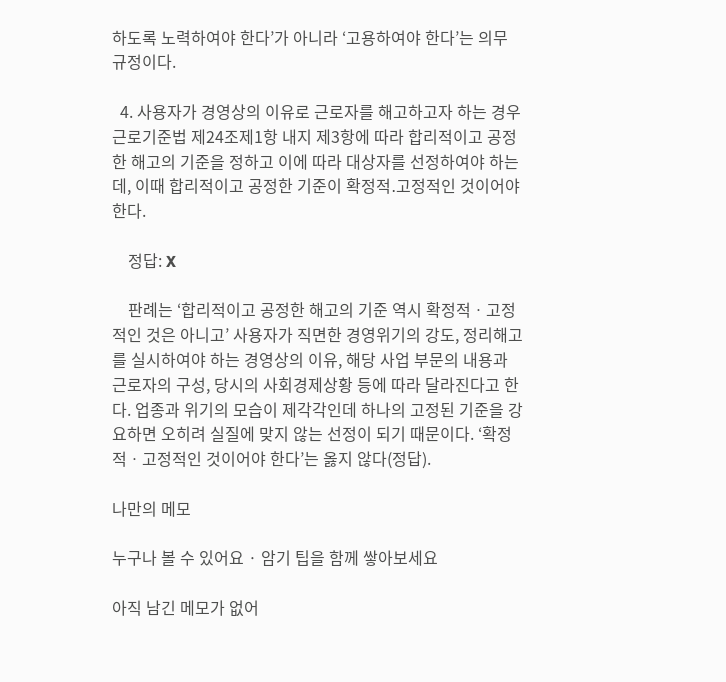하도록 노력하여야 한다’가 아니라 ‘고용하여야 한다’는 의무 규정이다.

  4. 사용자가 경영상의 이유로 근로자를 해고하고자 하는 경우 근로기준법 제24조제1항 내지 제3항에 따라 합리적이고 공정한 해고의 기준을 정하고 이에 따라 대상자를 선정하여야 하는데, 이때 합리적이고 공정한 기준이 확정적․고정적인 것이어야 한다.

    정답: X

    판례는 ‘합리적이고 공정한 해고의 기준 역시 확정적ㆍ고정적인 것은 아니고’ 사용자가 직면한 경영위기의 강도, 정리해고를 실시하여야 하는 경영상의 이유, 해당 사업 부문의 내용과 근로자의 구성, 당시의 사회경제상황 등에 따라 달라진다고 한다. 업종과 위기의 모습이 제각각인데 하나의 고정된 기준을 강요하면 오히려 실질에 맞지 않는 선정이 되기 때문이다. ‘확정적ㆍ고정적인 것이어야 한다’는 옳지 않다(정답).

나만의 메모

누구나 볼 수 있어요 · 암기 팁을 함께 쌓아보세요

아직 남긴 메모가 없어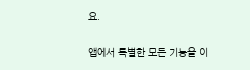요.

앱에서 특별한 모든 기능을 이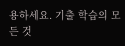용하세요. 기출 학습의 모든 것